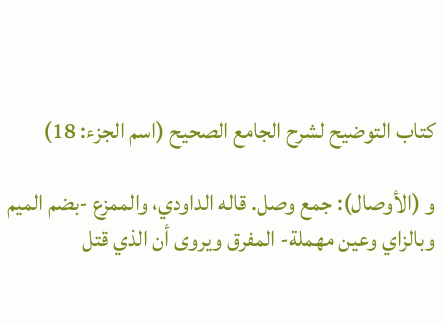كتاب التوضيح لشرح الجامع الصحيح (اسم الجزء: 18)

و (الأوصال): جمع وصل. قاله الداودي، والممزع -بضم الميم وبالزاي وعين مهملة- المفرق ويروى أن الذي قتل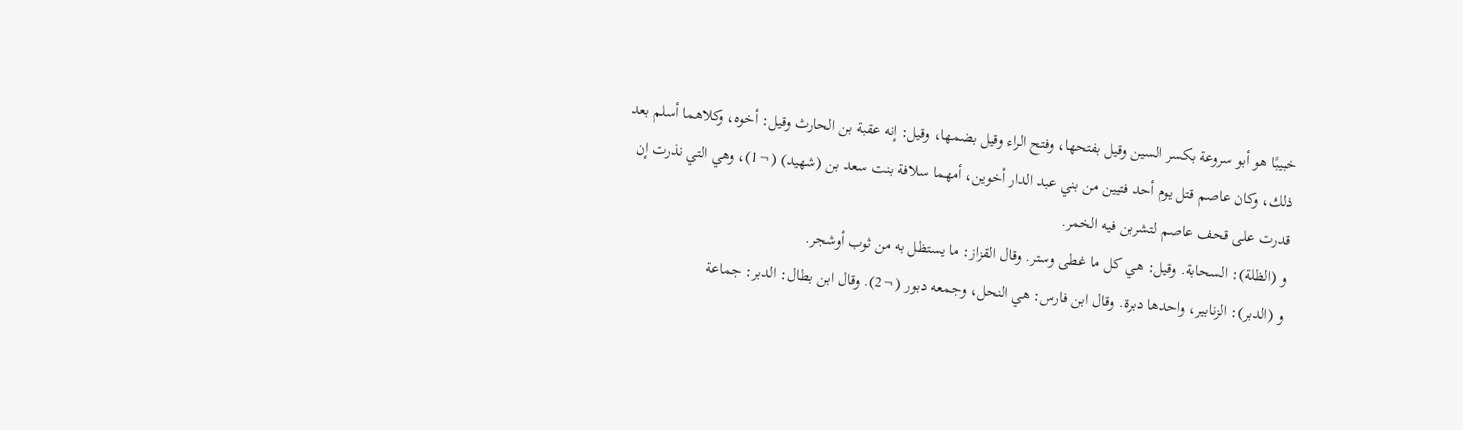خبيبًا هو أبو سروعة بكسر السين وقيل بفتحها، وفتح الراء وقيل بضمها، وقيل: إنه عقبة بن الحارث وقيل: أخوه، وكلاهما أسلم بعد ذلك، وكان عاصم قتل يوم أحد فتيين من بني عبد الدار أخوين، أمهما سلافة بنت سعد بن (شهيد) (¬1)، وهي التي نذرت إن قدرت على قحف عاصم لتشربن فيه الخمر.
و (الظلة): السحابة. وقيل: هي كل ما غطى وستر. وقال القزاز: ما يستظل به من ثوب أوشجر.
و (الدبر): الزنابير، واحدها دبرة. وقال ابن فارس: هي النحل، وجمعه دبور (¬2). وقال ابن بطال: الدبر: جماعة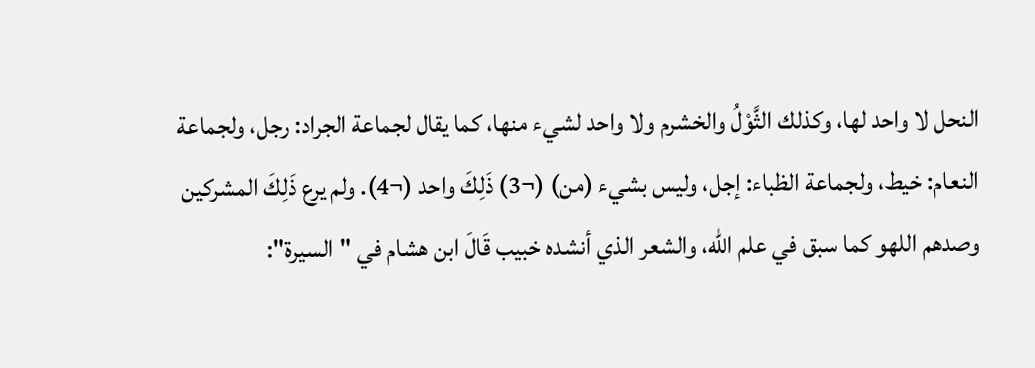النحل لا واحد لها، وكذلك الثَّوْلُ والخشرم ولا واحد لشيء منها، كما يقال لجماعة الجراد: رجل، ولجماعة النعام: خيط، ولجماعة الظباء: إجل، وليس بشيء (من) (¬3) ذَلِكَ واحد (¬4). ولم يرع ذَلِكَ المشركين وصدهم اللهو كما سبق في علم الله، والشعر الذي أنشده خبيب قَالَ ابن هشام في "السيرة":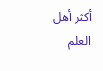أكثر أهل العلم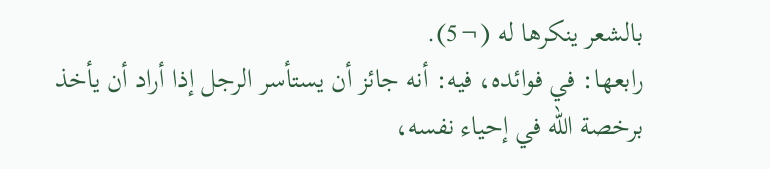بالشعر ينكرها له (¬5).
رابعها: في فوائده، فيه: أنه جائز أن يستأسر الرجل إذا أراد أن يأخذ برخصة الله في إحياء نفسه،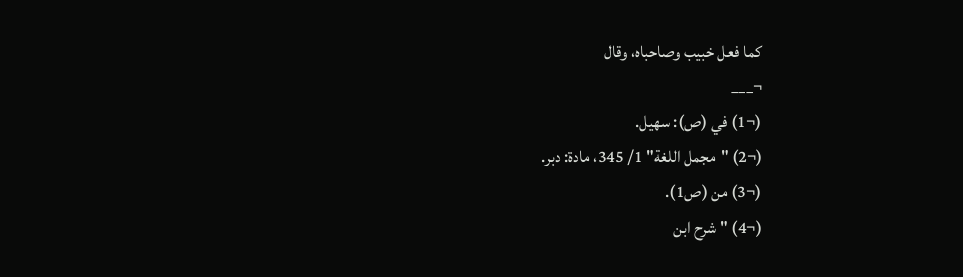كما فعل خبيب وصاحباه، وقال
¬___
(¬1) في (ص): سهيل.
(¬2) "مجمل اللغة" 1/ 345، مادة: دبر.
(¬3) من (ص1).
(¬4) "شرح ابن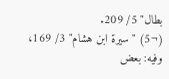بطال" 5/ 209.
(¬5) "سيرة ابن هشام" 3/ 169، وفيه: بعض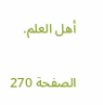أهل العلم.

الصفحة 270